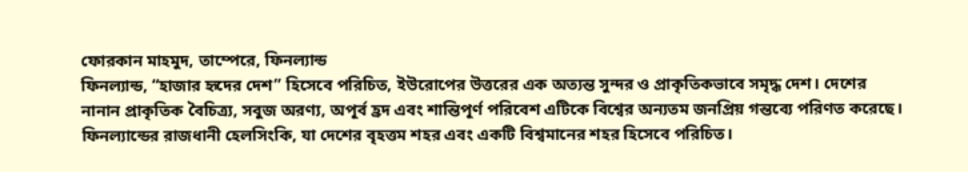ফোরকান মাহমুদ, তাম্পেরে, ফিনল্যান্ড
ফিনল্যান্ড, “হাজার হৃদের দেশ” হিসেবে পরিচিত, ইউরোপের উত্তরের এক অত্যন্ত সুন্দর ও প্রাকৃতিকভাবে সমৃদ্ধ দেশ। দেশের নানান প্রাকৃতিক বৈচিত্র্য, সবুজ অরণ্য, অপূর্ব হ্রদ এবং শান্তিপূর্ণ পরিবেশ এটিকে বিশ্বের অন্যতম জনপ্রিয় গন্তব্যে পরিণত করেছে। ফিনল্যান্ডের রাজধানী হেলসিংকি, যা দেশের বৃহত্তম শহর এবং একটি বিশ্বমানের শহর হিসেবে পরিচিত।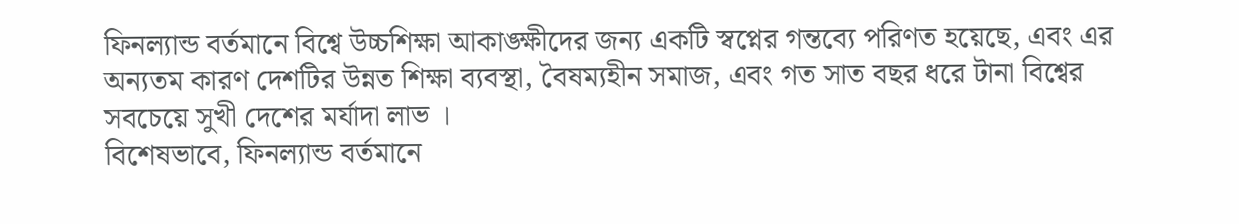ফিনল্যান্ড বর্তমানে বিশ্বে উচ্চশিক্ষা আকাঙ্ক্ষীদের জন্য একটি স্বপ্নের গন্তব্যে পরিণত হয়েছে, এবং এর অন্যতম কারণ দেশটির উন্নত শিক্ষা ব্যবস্থা, বৈষম্যহীন সমাজ, এবং গত সাত বছর ধরে টানা বিশ্বের সবচেয়ে সুখী দেশের মর্যাদা লাভ ।
বিশেষভাবে, ফিনল্যান্ড বর্তমানে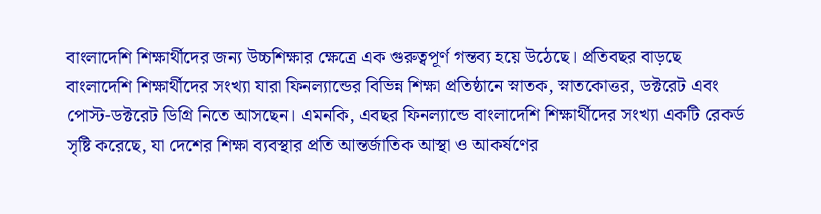বাংলাদেশি শিক্ষার্থীদের জন্য উচ্চশিক্ষার ক্ষেত্রে এক গুরুত্বপূর্ণ গন্তব্য হয়ে উঠেছে। প্রতিবছর বাড়ছে বাংলাদেশি শিক্ষার্থীদের সংখ্যা যারা ফিনল্যান্ডের বিভিন্ন শিক্ষা প্রতিষ্ঠানে স্নাতক, স্নাতকোত্তর, ডক্টরেট এবং পোস্ট-ডক্টরেট ডিগ্রি নিতে আসছেন। এমনকি, এবছর ফিনল্যান্ডে বাংলাদেশি শিক্ষার্থীদের সংখ্যা একটি রেকর্ড সৃষ্টি করেছে, যা দেশের শিক্ষা ব্যবস্থার প্রতি আন্তর্জাতিক আস্থা ও আকর্ষণের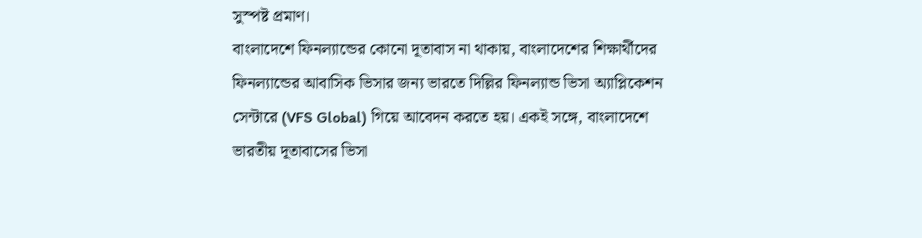সুস্পষ্ট প্রমাণ।
বাংলাদেশে ফিনল্যান্ডের কোনো দূতাবাস না থাকায়, বাংলাদেশের শিক্ষার্থীদের ফিনল্যান্ডের আবাসিক ভিসার জন্য ভারতে দিল্লির ফিনল্যান্ড ভিসা অ্যাপ্লিকেশন সেন্টারে (VFS Global) গিয়ে আবেদন করতে হয়। একই সঙ্গে, বাংলাদেশে ভারতীয় দূতাবাসের ভিসা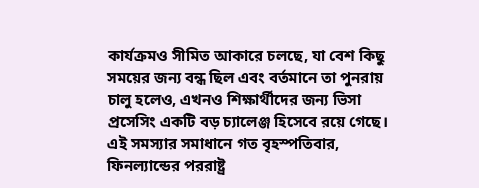কার্যক্রমও সীমিত আকারে চলছে, যা বেশ কিছু সময়ের জন্য বন্ধ ছিল এবং বর্তমানে তা পুনরায় চালু হলেও, এখনও শিক্ষার্থীদের জন্য ভিসা প্রসেসিং একটি বড় চ্যালেঞ্জ হিসেবে রয়ে গেছে।
এই সমস্যার সমাধানে গত বৃহস্পতিবার, ফিনল্যান্ডের পররাষ্ট্র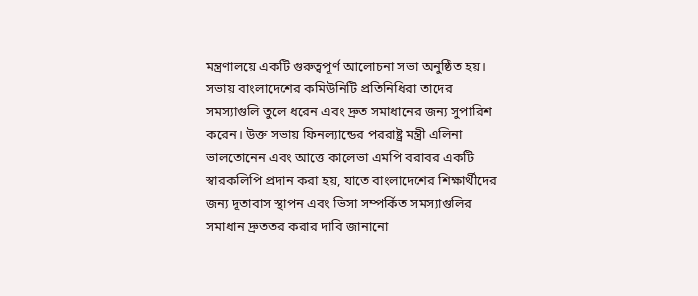মন্ত্রণালয়ে একটি গুরুত্বপূর্ণ আলোচনা সভা অনুষ্ঠিত হয়। সভায় বাংলাদেশের কমিউনিটি প্রতিনিধিরা তাদের সমস্যাগুলি তুলে ধরেন এবং দ্রুত সমাধানের জন্য সুপারিশ করেন। উক্ত সভায় ফিনল্যান্ডের পররাষ্ট্র মন্ত্রী এলিনা ভালতোনেন এবং আত্তে কালেভা এমপি বরাবর একটি স্বারকলিপি প্রদান করা হয়, যাতে বাংলাদেশের শিক্ষার্থীদের জন্য দূতাবাস স্থাপন এবং ভিসা সম্পর্কিত সমস্যাগুলির সমাধান দ্রুততর করার দাবি জানানো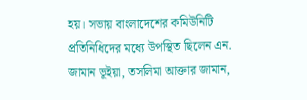হয়। সভায় বাংলাদেশের কমিউনিটি প্রতিনিধিদের মধ্যে উপস্থিত ছিলেন এন. জামান ভূইয়া, তসলিমা আক্তার জামান,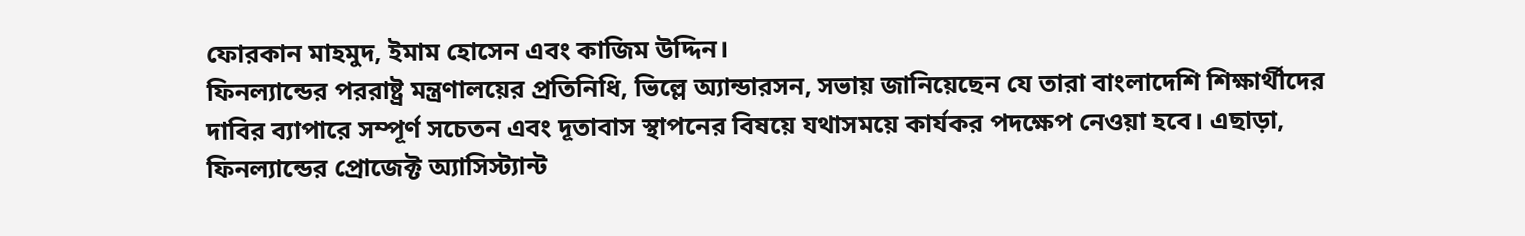ফোরকান মাহমুদ, ইমাম হোসেন এবং কাজিম উদ্দিন।
ফিনল্যান্ডের পররাষ্ট্র মন্ত্রণালয়ের প্রতিনিধি, ভিল্লে অ্যান্ডারসন, সভায় জানিয়েছেন যে তারা বাংলাদেশি শিক্ষার্থীদের দাবির ব্যাপারে সম্পূর্ণ সচেতন এবং দূতাবাস স্থাপনের বিষয়ে যথাসময়ে কার্যকর পদক্ষেপ নেওয়া হবে। এছাড়া, ফিনল্যান্ডের প্রোজেক্ট অ্যাসিস্ট্যান্ট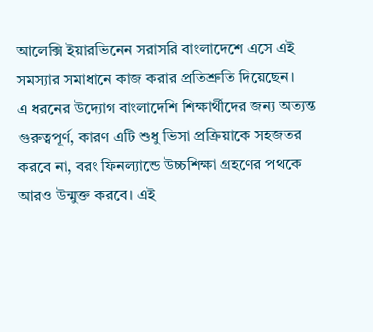আলেক্সি ইয়ারভিনেন সরাসরি বাংলাদেশে এসে এই সমস্যার সমাধানে কাজ করার প্রতিশ্রুতি দিয়েছেন।
এ ধরনের উদ্যোগ বাংলাদেশি শিক্ষার্থীদের জন্য অত্যন্ত গুরুত্বপূর্ণ, কারণ এটি শুধু ভিসা প্রক্রিয়াকে সহজতর করবে না, বরং ফিনল্যান্ডে উচ্চশিক্ষা গ্রহণের পথকে আরও উন্মুক্ত করবে। এই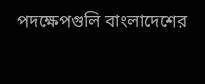পদক্ষেপগুলি বাংলাদেশের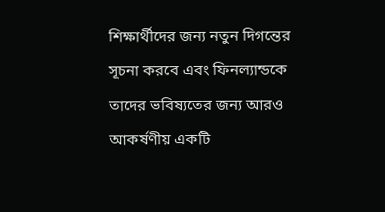শিক্ষার্থীদের জন্য নতুন দিগন্তের সূচনা করবে এবং ফিনল্যান্ডকে তাদের ভবিষ্যতের জন্য আরও আকর্ষণীয় একটি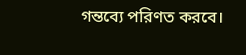গন্তব্যে পরিণত করবে।